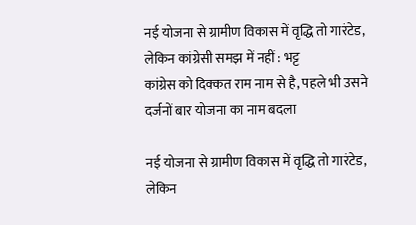नई योजना से ग्रामीण विकास में वृद्धि तो गारंटेड, लेकिन कांग्रेसी समझ में नहीं : भट्ट
कांग्रेस को दिक्कत राम नाम से है, पहले भी उसने दर्जनों बार योजना का नाम बदला

नई योजना से ग्रामीण विकास में वृद्धि तो गारंटेड, लेकिन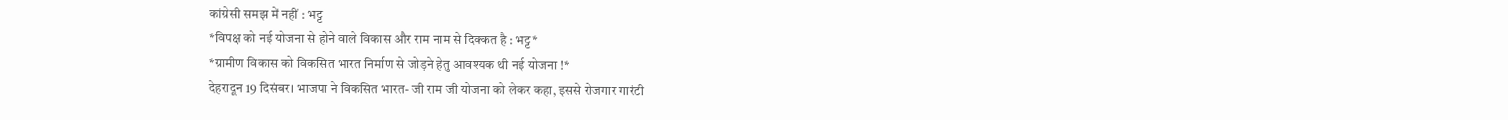कांग्रेसी समझ में नहीं : भट्ट
*विपक्ष को नई योजना से होने वाले विकास और राम नाम से दिक्कत है : भट्ट*
*ग्रामीण विकास को विकसित भारत निर्माण से जोड़ने हेतु आवश्यक थी नई योजना !*
देहरादून 19 दिसंबर। भाजपा ने विकसित भारत- जी राम जी योजना को लेकर कहा, इससे रोजगार गारंटी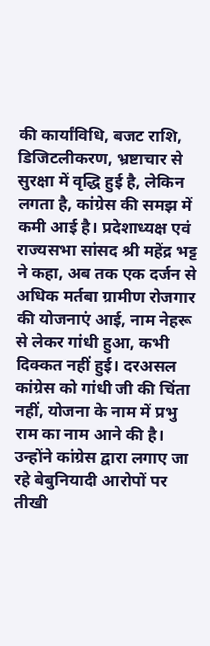की कार्यांविधि, बजट राशि, डिजिटलीकरण, भ्रष्टाचार से सुरक्षा में वृद्धि हुई है, लेकिन लगता है, कांग्रेस की समझ में कमी आई है। प्रदेशाध्यक्ष एवं राज्यसभा सांसद श्री महेंद्र भट्ट ने कहा, अब तक एक दर्जन से अधिक मर्तबा ग्रामीण रोजगार की योजनाएं आई, नाम नेहरू से लेकर गांधी हुआ, कभी दिक्कत नहीं हुई। दरअसल कांग्रेस को गांधी जी की चिंता नहीं, योजना के नाम में प्रभु राम का नाम आने की है।
उन्होंने कांग्रेस द्वारा लगाए जा रहे बेबुनियादी आरोपों पर तीखी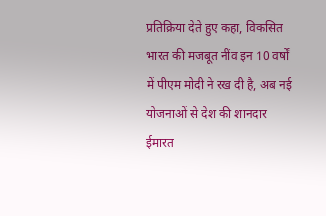प्रतिक्रिया देते हुए कहा, विकसित भारत की मजबूत नींव इन 10 वर्षों में पीएम मोदी ने रख दी है, अब नई योजनाओं से देश की शानदार ईमारत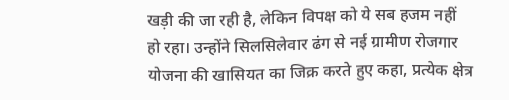खड़ी की जा रही है, लेकिन विपक्ष को ये सब हजम नहीं हो रहा। उन्होंने सिलसिलेवार ढंग से नई ग्रामीण रोजगार योजना की खासियत का जिक्र करते हुए कहा, प्रत्येक क्षेत्र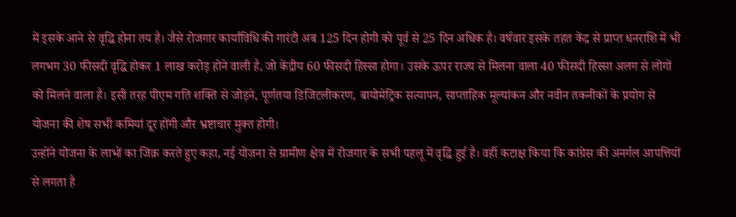में इसके आने से वृद्धि होना तय है। जैसे रोजगार कार्यांविधि की गारंटी अब 125 दिन होगी को पूर्व से 25 दिन अधिक है। वर्षवार इसके तहत केंद्र से प्राप्त धनराशि में भी लगभग 30 फीसदी वृद्धि होकर 1 लाख करोड़ होने वाली है, जो केंद्रीय 60 फीसदी हिस्सा होगा। उसके ऊपर राज्य से मिलना वाला 40 फीसदी हिस्सा अलग से लोगों को मिलने वाला है। इसी तरह पीएम गति शक्ति से जोड़ने, पूर्णतया डिजिटलीकरण, बायोमेट्रिक सत्यापन, साप्ताहिक मूल्यांकन और नवीन तकनीकों के प्रयोग से योजना की शेष सभी कमियां दूर होंगी और भ्रष्टाचार मुक्त होगी।
उन्होंने योजना के लाभों का जिक्र करते हुए कहा, नई योजना से ग्रामीण क्षेत्र में रोजगार के सभी पहलू में वृद्धि हुई है। वहीं कटाक्ष किया कि कांग्रेस की अनर्गल आपत्तियों से लगता है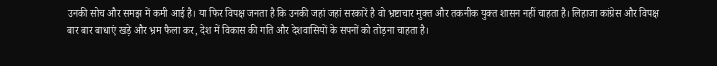उनकी सोच और समझ में कमी आई है। या फिर विपक्ष जनता है कि उनकी जहां जहां सरकारें है वो भ्रष्टाचार मुक्त और तकनीक युक्त शासन नहीं चाहता है। लिहाजा कांग्रेस और विपक्ष बार बार बाधाएं खड़े और भ्रम फैला कर, देश में विकास की गति और देशवासियों के सपनों को तोड़ना चाहता है।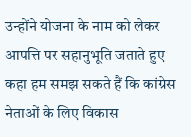उन्होंने योजना के नाम को लेकर आपत्ति पर सहानुभूति जताते हुए कहा हम समझ सकते हैं कि कांग्रेस नेताओं के लिए विकास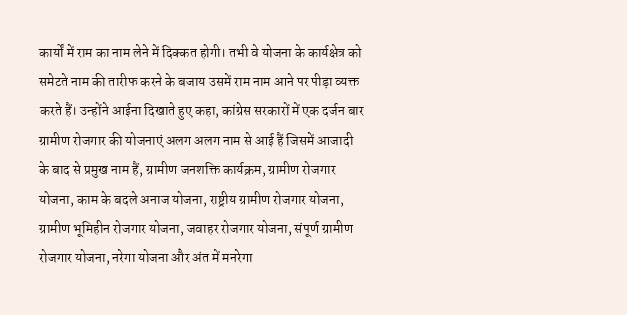कार्यों में राम का नाम लेने में दिक्कत होगी। तभी वे योजना के कार्यक्षेत्र को समेटते नाम की तारीफ करने के बजाय उसमें राम नाम आने पर पीड़ा व्यक्त करते हैं। उन्होंने आईना दिखाते हुए कहा, कांग्रेस सरकारों में एक दर्जन बार ग्रामीण रोजगार की योजनाएं अलग अलग नाम से आई हैं जिसमें आजादी के बाद से प्रमुख नाम हैं, ग्रामीण जनशक्ति कार्यक्रम, ग्रामीण रोजगार योजना, काम के बदले अनाज योजना, राष्ट्रीय ग्रामीण रोजगार योजना, ग्रामीण भूमिहीन रोजगार योजना, जवाहर रोजगार योजना, संपूर्ण ग्रामीण रोजगार योजना, नरेगा योजना और अंत में मनरेगा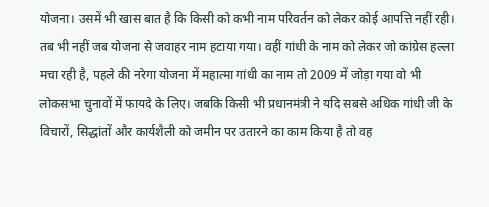योजना। उसमें भी खास बात है कि किसी को कभी नाम परिवर्तन को लेकर कोई आपत्ति नहीं रही। तब भी नहीं जब योजना से जवाहर नाम हटाया गया। वहीं गांधी के नाम को लेकर जो कांग्रेस हल्ला मचा रही है, पहले की नरेगा योजना में महात्मा गांधी का नाम तो 2009 में जोड़ा गया वो भी लोकसभा चुनावों में फायदे के लिए। जबकि किसी भी प्रधानमंत्री ने यदि सबसे अधिक गांधी जी के विचारों, सिद्धांतों और कार्यशैली को जमीन पर उतारने का काम किया है तो वह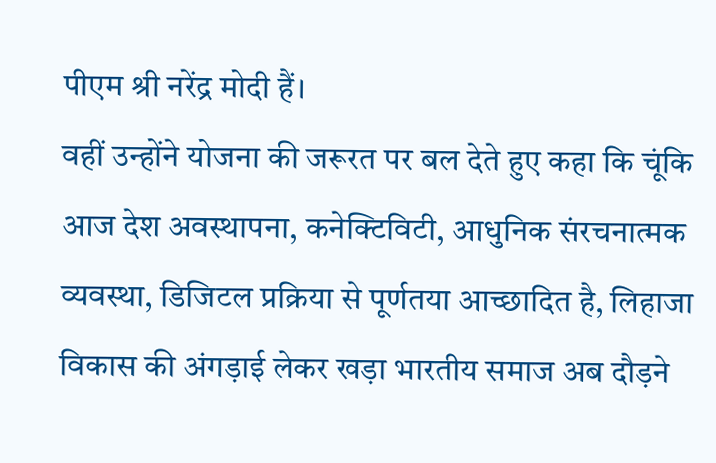पीएम श्री नरेंद्र मोदी हैं।
वहीं उन्होंने योजना की जरूरत पर बल देते हुए कहा कि चूंकि आज देश अवस्थापना, कनेक्टिविटी, आधुनिक संरचनात्मक व्यवस्था, डिजिटल प्रक्रिया से पूर्णतया आच्छादित है, लिहाजा विकास की अंगड़ाई लेकर खड़ा भारतीय समाज अब दौड़ने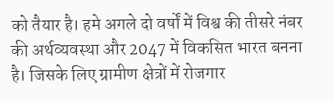को तैयार है। हमे अगले दो वर्षों में विश्व की तीसरे नंबर की अर्थव्यवस्था और 2047 में विकसित भारत बनना है। जिसके लिए ग्रामीण क्षेत्रों में रोजगार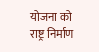योजना को राष्ट्र निर्माण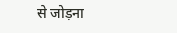से जोड़ना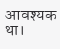आवश्यक था।